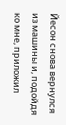Йесон снова вернулся из машины и, подойдя ко мне, приложил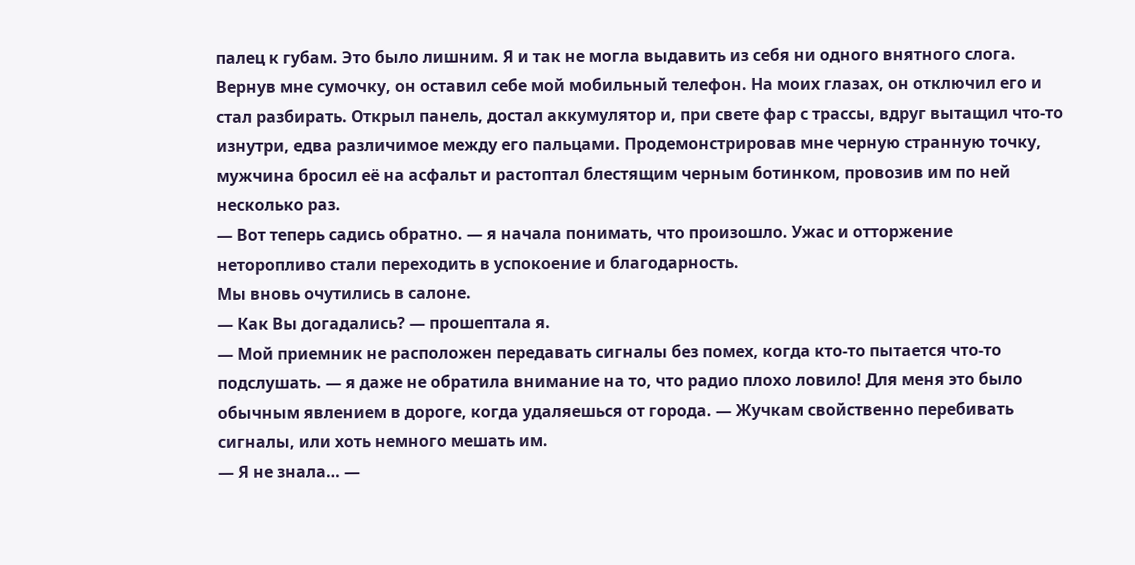палец к губам. Это было лишним. Я и так не могла выдавить из себя ни одного внятного слога. Вернув мне сумочку, он оставил себе мой мобильный телефон. На моих глазах, он отключил его и стал разбирать. Открыл панель, достал аккумулятор и, при свете фар с трассы, вдруг вытащил что-то изнутри, едва различимое между его пальцами. Продемонстрировав мне черную странную точку, мужчина бросил её на асфальт и растоптал блестящим черным ботинком, провозив им по ней несколько раз.
— Вот теперь садись обратно. — я начала понимать, что произошло. Ужас и отторжение неторопливо стали переходить в успокоение и благодарность.
Мы вновь очутились в салоне.
— Как Вы догадались? — прошептала я.
— Мой приемник не расположен передавать сигналы без помех, когда кто-то пытается что-то подслушать. — я даже не обратила внимание на то, что радио плохо ловило! Для меня это было обычным явлением в дороге, когда удаляешься от города. — Жучкам свойственно перебивать сигналы, или хоть немного мешать им.
— Я не знала… —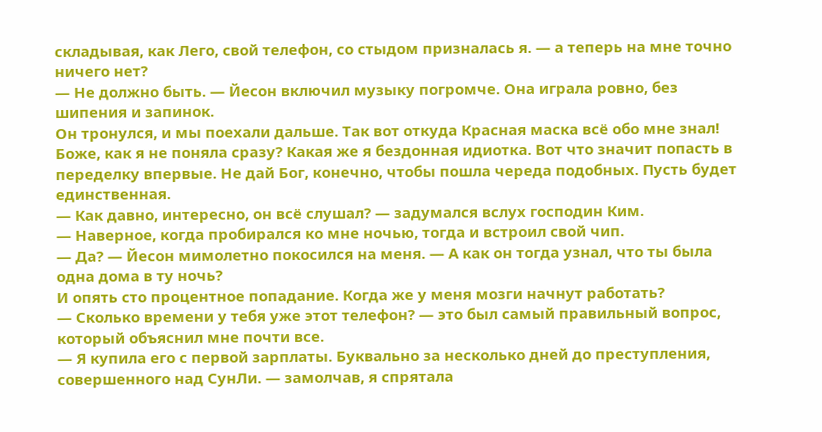складывая, как Лего, свой телефон, со стыдом призналась я. — а теперь на мне точно ничего нет?
— Не должно быть. — Йесон включил музыку погромче. Она играла ровно, без шипения и запинок.
Он тронулся, и мы поехали дальше. Так вот откуда Красная маска всё обо мне знал! Боже, как я не поняла сразу? Какая же я бездонная идиотка. Вот что значит попасть в переделку впервые. Не дай Бог, конечно, чтобы пошла череда подобных. Пусть будет единственная.
— Как давно, интересно, он всё слушал? — задумался вслух господин Ким.
— Наверное, когда пробирался ко мне ночью, тогда и встроил свой чип.
— Да? — Йесон мимолетно покосился на меня. — А как он тогда узнал, что ты была одна дома в ту ночь?
И опять сто процентное попадание. Когда же у меня мозги начнут работать?
— Сколько времени у тебя уже этот телефон? — это был самый правильный вопрос, который объяснил мне почти все.
— Я купила его с первой зарплаты. Буквально за несколько дней до преступления, совершенного над СунЛи. — замолчав, я спрятала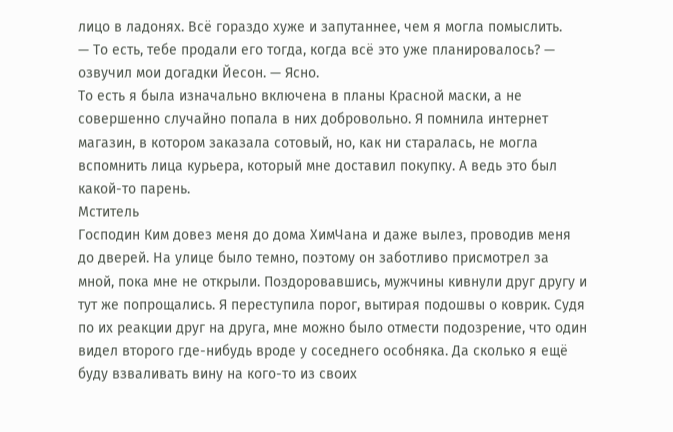лицо в ладонях. Всё гораздо хуже и запутаннее, чем я могла помыслить.
— То есть, тебе продали его тогда, когда всё это уже планировалось? — озвучил мои догадки Йесон. — Ясно.
То есть я была изначально включена в планы Красной маски, а не совершенно случайно попала в них добровольно. Я помнила интернет магазин, в котором заказала сотовый, но, как ни старалась, не могла вспомнить лица курьера, который мне доставил покупку. А ведь это был какой-то парень.
Мститель
Господин Ким довез меня до дома ХимЧана и даже вылез, проводив меня до дверей. На улице было темно, поэтому он заботливо присмотрел за мной, пока мне не открыли. Поздоровавшись, мужчины кивнули друг другу и тут же попрощались. Я переступила порог, вытирая подошвы о коврик. Судя по их реакции друг на друга, мне можно было отмести подозрение, что один видел второго где-нибудь вроде у соседнего особняка. Да сколько я ещё буду взваливать вину на кого-то из своих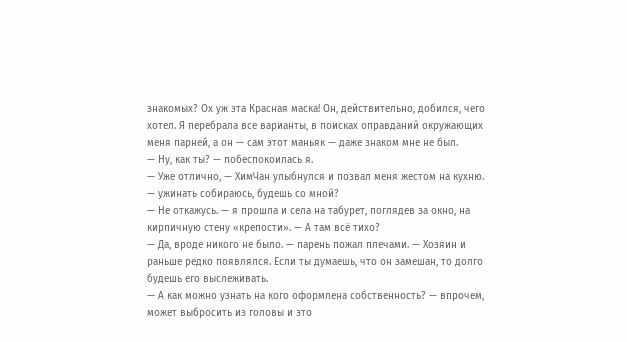знакомых? Ох уж эта Красная маска! Он, действительно, добился, чего хотел. Я перебрала все варианты, в поисках оправданий окружающих меня парней, а он — сам этот маньяк — даже знаком мне не был.
— Ну, как ты? — побеспокоилась я.
— Уже отлично, — ХимЧан улыбнулся и позвал меня жестом на кухню. — ужинать собираюсь, будешь со мной?
— Не откажусь. — я прошла и села на табурет, поглядев за окно, на кирпичную стену «крепости». — А там всё тихо?
— Да, вроде никого не было. — парень пожал плечами. — Хозяин и раньше редко появлялся. Если ты думаешь, что он замешан, то долго будешь его выслеживать.
— А как можно узнать на кого оформлена собственность? — впрочем, может выбросить из головы и это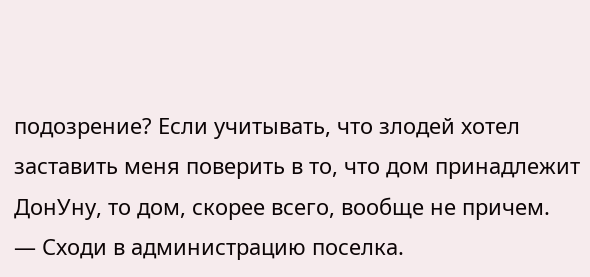подозрение? Если учитывать, что злодей хотел заставить меня поверить в то, что дом принадлежит ДонУну, то дом, скорее всего, вообще не причем.
— Сходи в администрацию поселка.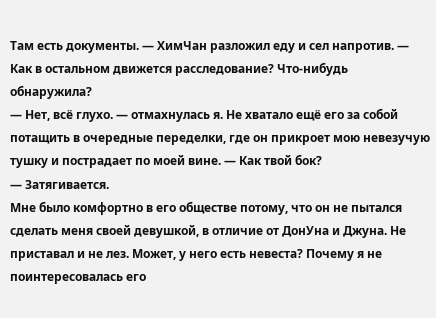Там есть документы. — ХимЧан разложил еду и сел напротив. — Как в остальном движется расследование? Что-нибудь обнаружила?
— Нет, всё глухо. — отмахнулась я. Не хватало ещё его за собой потащить в очередные переделки, где он прикроет мою невезучую тушку и пострадает по моей вине. — Как твой бок?
— Затягивается.
Мне было комфортно в его обществе потому, что он не пытался сделать меня своей девушкой, в отличие от ДонУна и Джуна. Не приставал и не лез. Может, у него есть невеста? Почему я не поинтересовалась его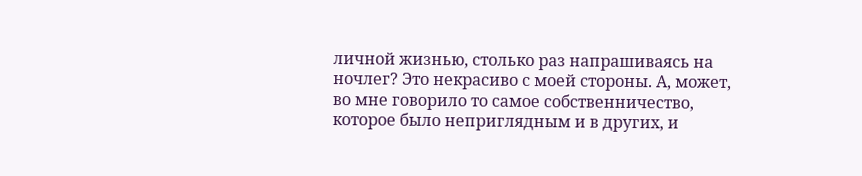личной жизнью, столько раз напрашиваясь на ночлег? Это некрасиво с моей стороны. А, может, во мне говорило то самое собственничество, которое было неприглядным и в других, и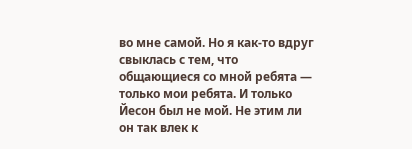во мне самой. Но я как-то вдруг свыклась с тем, что общающиеся со мной ребята — только мои ребята. И только Йесон был не мой. Не этим ли он так влек к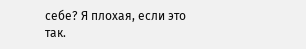себе? Я плохая, если это так.